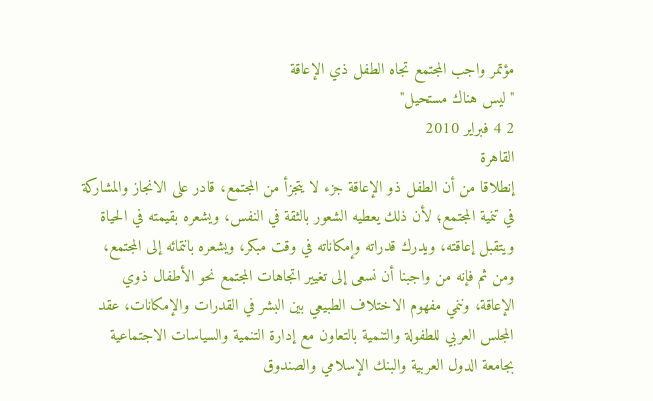مؤتمر واجب المجتمع تجاه الطفل ذي الإعاقة
"ليس هناك مستحيل"
2 4 فبراير 2010
القاهرة
إنطلاقا من أن الطفل ذو الإعاقة جزء لا يتجزأ من المجتمع، قادر على الانجاز والمشاركة في تنمية المجتمع؛ لأن ذلك يعطيه الشعور بالثقة في النفس، ويشعره بقيمته في الحياة ويتقبل إعاقته، ويدرك قدراته وإمكاناته في وقت مبكر، ويشعره بانتمائه إلى المجتمع، ومن ثم فإنه من واجبنا أن نسعى إلى تغيير اتجاهات المجتمع نحو الأطفال ذوي الإعاقة، وننمي مفهوم الاختلاف الطبيعي بين البشر في القدرات والإمكانات، عقد المجلس العربي للطفولة والتنمية بالتعاون مع إدارة التنمية والسياسات الاجتماعية بجامعة الدول العربية والبنك الإسلامي والصندوق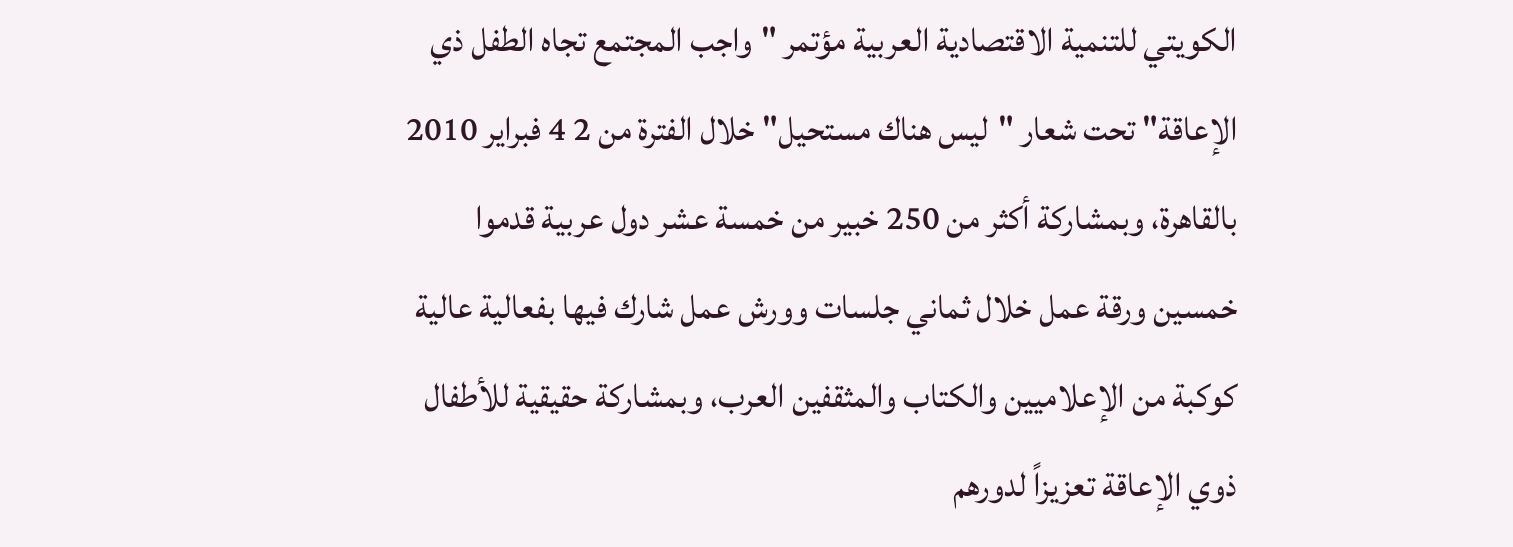الكويتي للتنمية الاقتصادية العربية مؤتمر "واجب المجتمع تجاه الطفل ذي الإعاقة" تحت شعار "ليس هناك مستحيل" خلال الفترة من 2 4 فبراير 2010 بالقاهرة، وبمشاركة أكثر من 250 خبير من خمسة عشر دول عربية قدموا خمسين ورقة عمل خلال ثماني جلسات وورش عمل شارك فيها بفعالية عالية كوكبة من الإعلاميين والكتاب والمثقفين العرب، وبمشاركة حقيقية للأطفال ذوي الإعاقة تعزيزاً لدورهم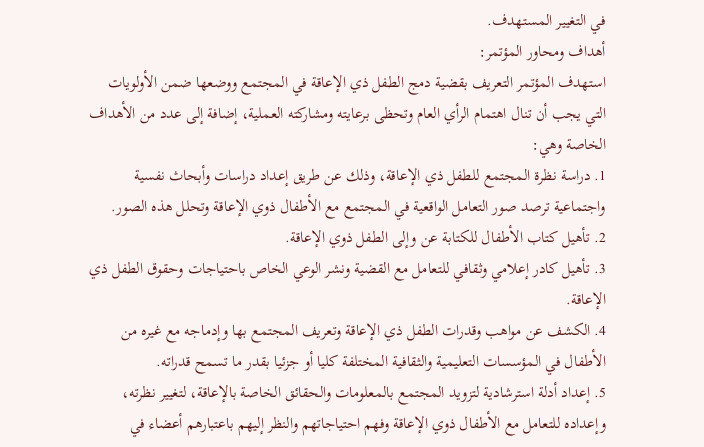في التغيير المستهدف.
أهداف ومحاور المؤتمر:
استهدف المؤتمر التعريف بقضية دمج الطفل ذي الإعاقة في المجتمع ووضعها ضمن الأولويات التي يجب أن تنال اهتمام الرأي العام وتحظى برعايته ومشاركته العملية، إضافة إلى عدد من الأهداف الخاصة وهي:
1. دراسة نظرة المجتمع للطفل ذي الإعاقة، وذلك عن طريق إعداد دراسات وأبحاث نفسية واجتماعية ترصد صور التعامل الواقعية في المجتمع مع الأطفال ذوي الإعاقة وتحلل هذه الصور.
2. تأهيل كتاب الأطفال للكتابة عن وإلى الطفل ذوي الإعاقة.
3. تأهيل كادر إعلامي وثقافي للتعامل مع القضية ونشر الوعي الخاص باحتياجات وحقوق الطفل ذي الإعاقة.
4. الكشف عن مواهب وقدرات الطفل ذي الإعاقة وتعريف المجتمع بها وإدماجه مع غيره من الأطفال في المؤسسات التعليمية والثقافية المختلفة كليا أو جزئيا بقدر ما تسمح قدراته.
5. إعداد أدلة استرشادية لتزويد المجتمع بالمعلومات والحقائق الخاصة بالإعاقة، لتغيير نظرته، وإعداده للتعامل مع الأطفال ذوي الإعاقة وفهم احتياجاتهم والنظر إليهم باعتبارهم أعضاء في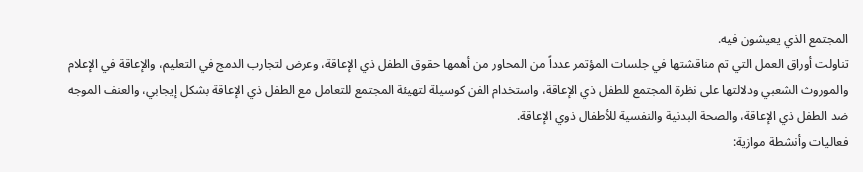المجتمع الذي يعيشون فيه.
تناولت أوراق العمل التي تم مناقشتها في جلسات المؤتمر عدداً من المحاور من أهمها حقوق الطفل ذي الإعاقة، وعرض لتجارب الدمج في التعليم، والإعاقة في الإعلام والموروث الشعبي ودلالتها على نظرة المجتمع للطفل ذي الإعاقة، واستخدام الفن كوسيلة لتهيئة المجتمع للتعامل مع الطفل ذي الإعاقة بشكل إيجابي، والعنف الموجه ضد الطفل ذي الإعاقة، والصحة البدنية والنفسية للأطفال ذوي الإعاقة.
فعاليات وأنشطة موازية: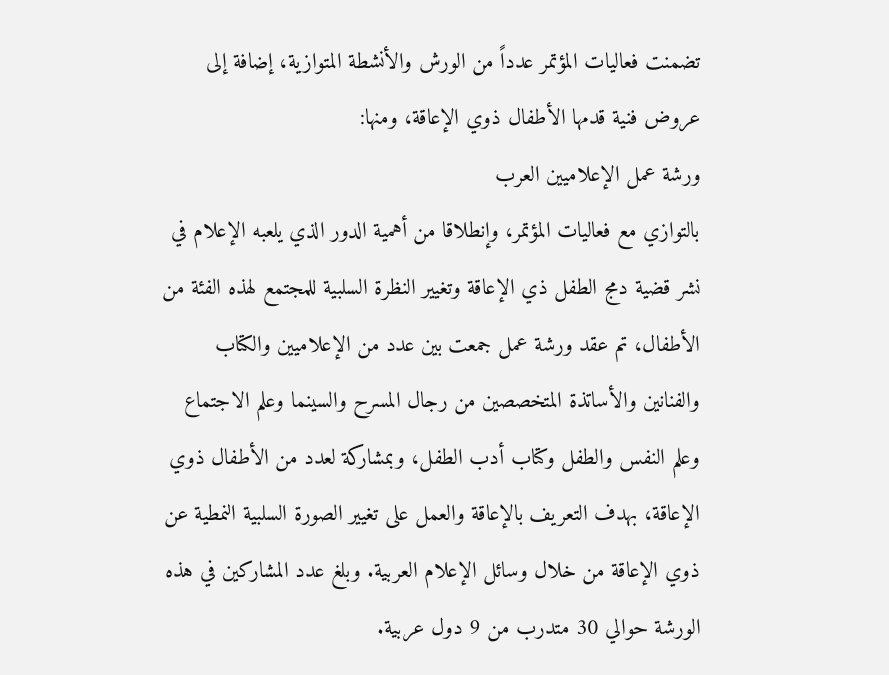تضمنت فعاليات المؤتمر عدداً من الورش والأنشطة المتوازية، إضافة إلى عروض فنية قدمها الأطفال ذوي الإعاقة، ومنها:
ورشة عمل الإعلاميين العرب
بالتوازي مع فعاليات المؤتمر، وإنطلاقا من أهمية الدور الذي يلعبه الإعلام في نشر قضية دمج الطفل ذي الإعاقة وتغيير النظرة السلبية للمجتمع لهذه الفئة من الأطفال، تم عقد ورشة عمل جمعت بين عدد من الإعلاميين والكتاب والفنانين والأساتذة المتخصصين من رجال المسرح والسينما وعلم الاجتماع وعلم النفس والطفل وكتاب أدب الطفل، وبمشاركة لعدد من الأطفال ذوي الإعاقة، بهدف التعريف بالإعاقة والعمل على تغيير الصورة السلبية النمطية عن ذوي الإعاقة من خلال وسائل الإعلام العربية. وبلغ عدد المشاركين في هذه الورشة حوالي 30 متدرب من 9 دول عربية.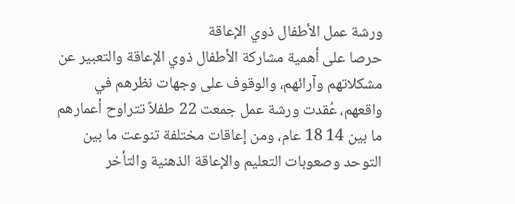ورشة عمل الأطفال ذوي الإعاقة
حرصا على أهمية مشاركة الأطفال ذوي الإعاقة والتعبير عن مشكلاتهم وآرائهم، والوقوف على وجهات نظرهم في واقعهم، عُقدت ورشة عمل جمعت 22 طفلاً تتراوح أعمارهم ما بين 14 18 عام، ومن إعاقات مختلفة تنوعت ما بين التوحد وصعوبات التعليم والإعاقة الذهنية والتأخر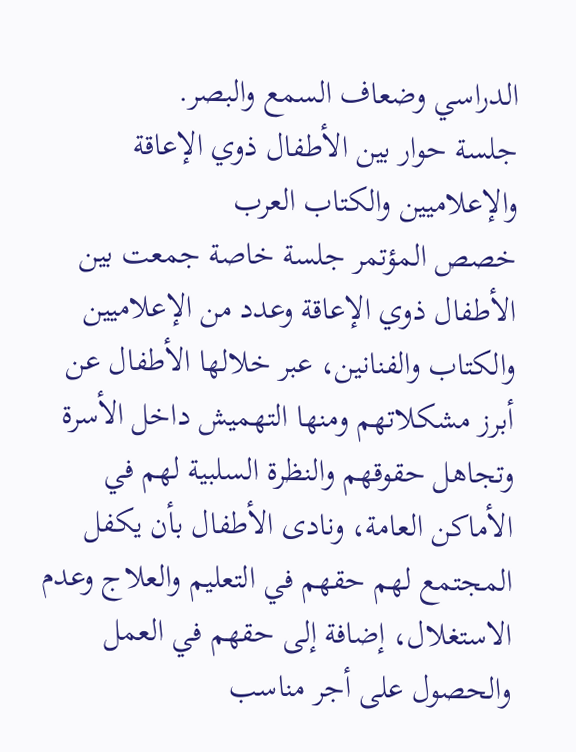الدراسي وضعاف السمع والبصر.
جلسة حوار بين الأطفال ذوي الإعاقة والإعلاميين والكتاب العرب
خصص المؤتمر جلسة خاصة جمعت بين الأطفال ذوي الإعاقة وعدد من الإعلاميين والكتاب والفنانين، عبر خلالها الأطفال عن أبرز مشكلاتهم ومنها التهميش داخل الأسرة وتجاهل حقوقهم والنظرة السلبية لهم في الأماكن العامة، ونادى الأطفال بأن يكفل المجتمع لهم حقهم في التعليم والعلاج وعدم الاستغلال، إضافة إلى حقهم في العمل والحصول على أجر مناسب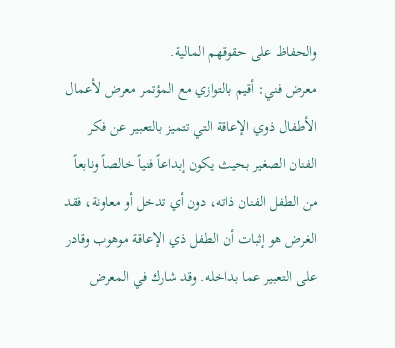والحفاظ على حقوقهم المالية.
معرض فني: أقيم بالتوازي مع المؤتمر معرض لأعمال الأطفال ذوي الإعاقة التي تتميز بالتعبير عن فكر الفنان الصغير بحيث يكون إبداعاً فنياً خالصاً ونابعاً من الطفل الفنان ذاته، دون أي تدخل أو معاونة، فقد الغرض هو إثبات أن الطفل ذي الإعاقة موهوب وقادر على التعبير عما بداخله. وقد شارك في المعرض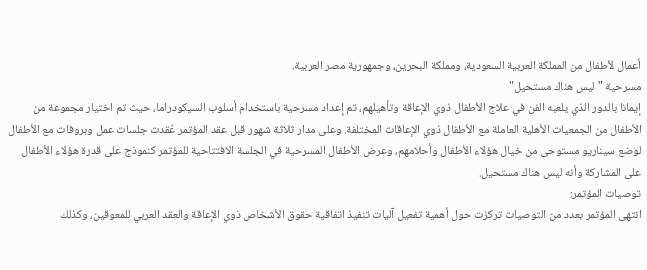أعمال لأطفال من المملكة العربية السعودية، ومملكة البحرين، وجمهورية مصر العربية.
مسرحية "ليس هناك مستحيل"
إيمانا بالدور الذي يلعبه الفن في علاج الأطفال ذوي الإعاقة وتأهيلهم، تم إعداد مسرحية باستخدام أسلوب السيكودراما، حيث تم اختيار مجموعة من الأطفال من الجمعيات الأهلية العاملة مع الأطفال ذوي الإعاقات المختلفة. وعلى مدار ثلاثة شهور قبل عقد المؤتمر عُقدت جلسات عمل وبروفات مع الأطفال لوضع سيناريو مستوحى من خيال هؤلاء الأطفال وأحلامهم، وعرض الأطفال المسرحية في الجلسة الافتتاحية للمؤتمر كنموذج على قدرة هؤلاء الأطفال على المشاركة وأنه ليس هناك مستحيل.
توصيات المؤتمر:
انتهى المؤتمر بعدد من التوصيات تركزت حول أهمية تفعيل آليات تنفيذ اتفاقية حقوق الأشخاص ذوي الإعاقة والعقد العربي للمعوقين، وكذلك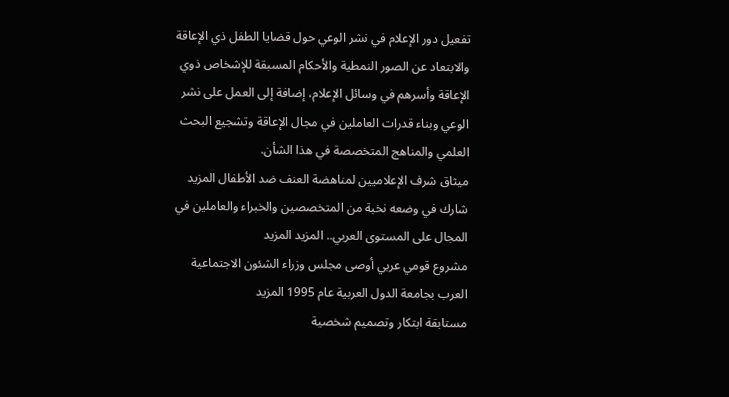تفعيل دور الإعلام في نشر الوعي حول قضايا الطفل ذي الإعاقة والابتعاد عن الصور النمطية والأحكام المسبقة للإشخاص ذوي الإعاقة وأسرهم في وسائل الإعلام، إضافة إلى العمل على نشر الوعي وبناء قدرات العاملين في مجال الإعاقة وتشجيع البحث العلمي والمناهج المتخصصة في هذا الشأن.
ميثاق شرف الإعلاميين لمناهضة العنف ضد الأطفال المزيد
شارك في وضعه نخبة من المتخصصين والخبراء والعاملين في المجال على المستوى العربي.. المزيد المزيد
مشروع قومي عربي أوصى مجلس وزراء الشئون الاجتماعية العرب بجامعة الدول العربية عام 1995 المزيد
مستابقة ابتكار وتصميم شخصية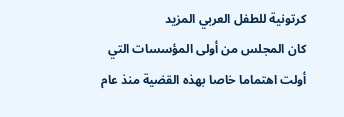كرتونية للطفل العربي المزيد
كان المجلس من أولى المؤسسات التي أولت اهتماما خاصا بهذه القضية منذ عام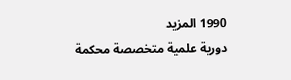1990 المزيد
دورية علمية متخصصة محكمة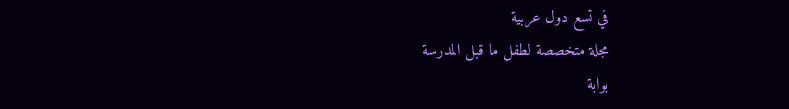في تسع دول عربية
مجلة متخصصة لطفل ما قبل المدرسة
بوابة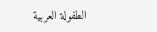الطفولة العربية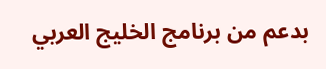بدعم من برنامج الخليج العربي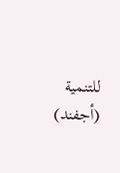للتنمية (أجفند)